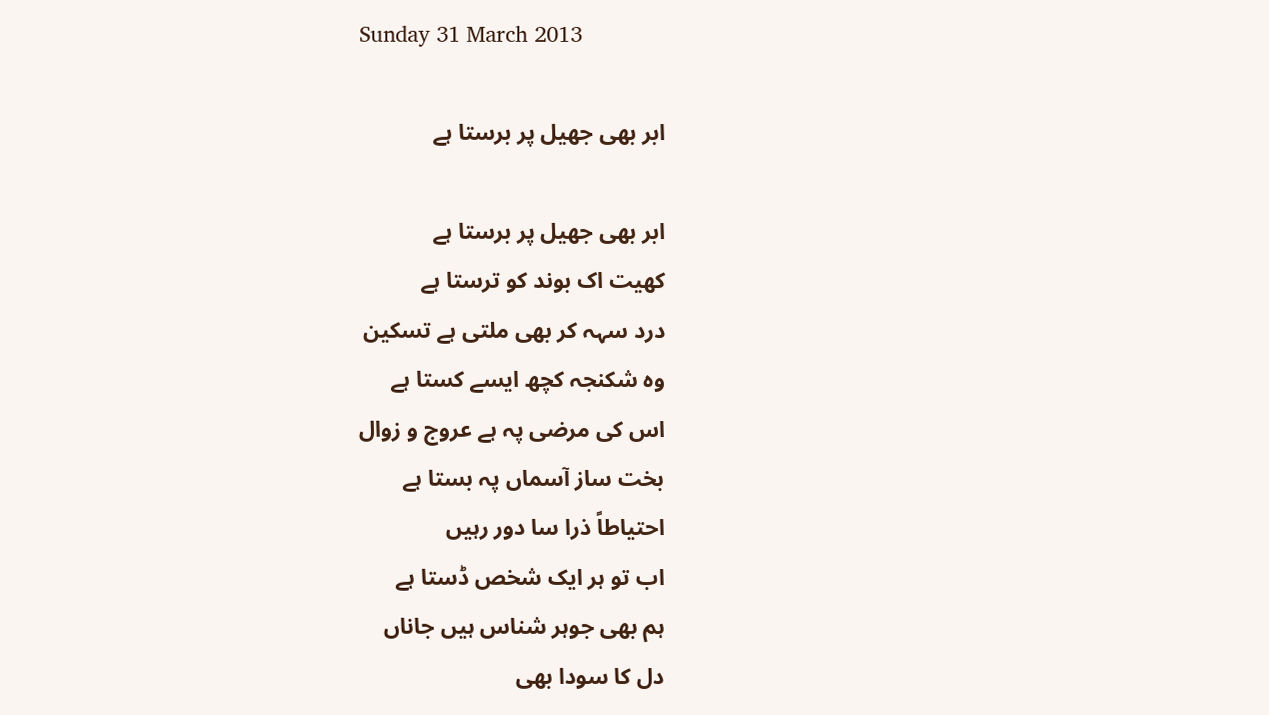Sunday 31 March 2013

ابر بھی جھیل پر برستا ہے

ابر بھی جھیل پر برستا ہے
کھیت اک بوند کو ترستا ہے
درد سہہ کر بھی ملتی ہے تسکین
وہ شکنجہ کچھ ایسے کستا ہے
اس کی مرضی پہ ہے عروج و زوال
بخت ساز آسماں پہ بستا ہے
احتیاطاً ذرا سا دور رہیں
اب تو ہر ایک شخص ڈستا ہے
ہم بھی جوہر شناس ہیں جاناں
دل کا سودا بھی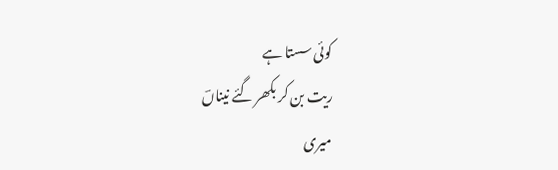کوئی سستا ہے
ریت بن کر بکھر گئے نیناںؔ
میری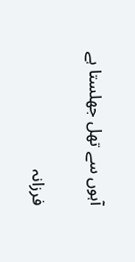آہوں سے تھل جھلستا ہے

فرزانہ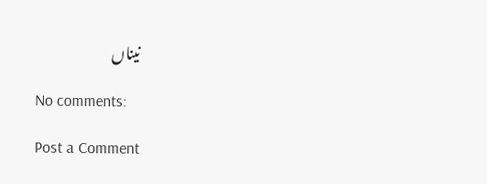نیناں

No comments:

Post a Comment